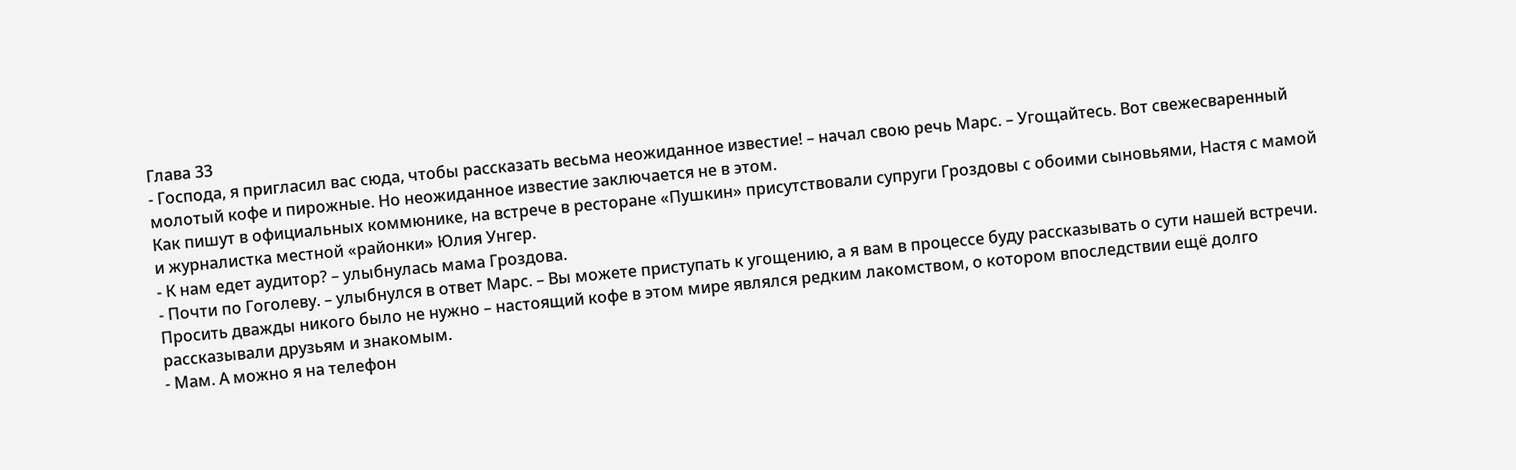Глава 33
- Господа, я пригласил вас сюда, чтобы рассказать весьма неожиданное известие! – начал свою речь Марс. – Угощайтесь. Вот свежесваренный молотый кофе и пирожные. Но неожиданное известие заключается не в этом.
Как пишут в официальных коммюнике, на встрече в ресторане «Пушкин» присутствовали супруги Гроздовы с обоими сыновьями, Настя с мамой и журналистка местной «районки» Юлия Унгер.
- К нам едет аудитор? – улыбнулась мама Гроздова.
- Почти по Гоголеву. – улыбнулся в ответ Марс. – Вы можете приступать к угощению, а я вам в процессе буду рассказывать о сути нашей встречи.
Просить дважды никого было не нужно – настоящий кофе в этом мире являлся редким лакомством, о котором впоследствии ещё долго рассказывали друзьям и знакомым.
- Мам. А можно я на телефон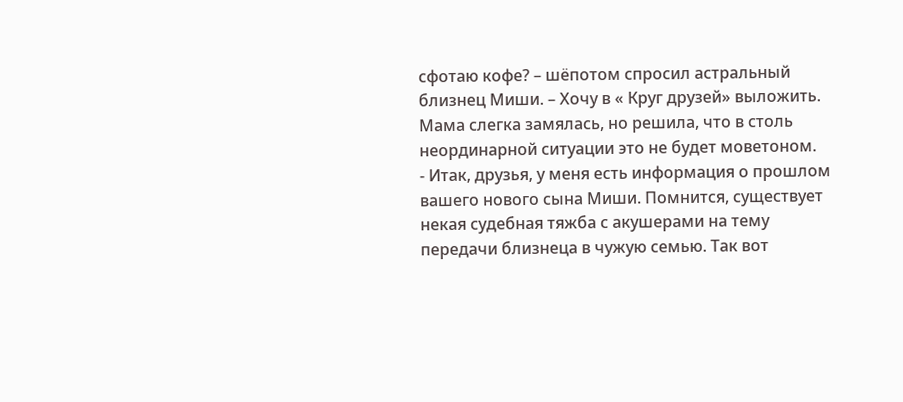сфотаю кофе? – шёпотом спросил астральный близнец Миши. – Хочу в « Круг друзей» выложить.
Мама слегка замялась, но решила, что в столь неординарной ситуации это не будет моветоном.
- Итак, друзья, у меня есть информация о прошлом вашего нового сына Миши. Помнится, существует некая судебная тяжба с акушерами на тему передачи близнеца в чужую семью. Так вот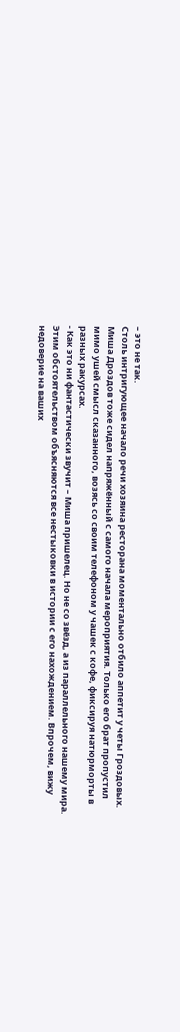– это не так.
Столь интригующее начало речи хозяина ресторана моментально отбило аппетит у четы Гроздовых. Миша Дроздов тоже сидел напряжённый с самого начала мероприятия. Только его брат пропустил мимо ушей смысл сказанного, возясь со своим телефоном у чашек с кофе, фиксируя натюрморты в разных ракурсах.
- Как это ни фантастически звучит – Миша пришелец. Но не со звёзд, а из параллельного нашему мира. Этим обстоятельством объясняются все нестыковки в истории с его нахождением. Впрочем, вижу недоверие на ваших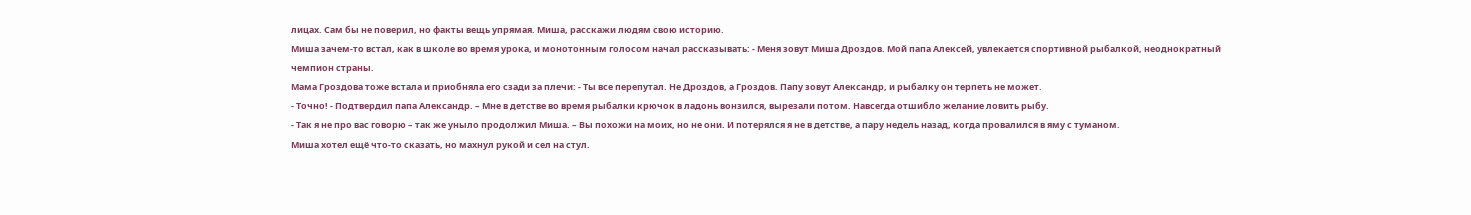лицах. Сам бы не поверил, но факты вещь упрямая. Миша, расскажи людям свою историю.
Миша зачем-то встал, как в школе во время урока, и монотонным голосом начал рассказывать: - Меня зовут Миша Дроздов. Мой папа Алексей, увлекается спортивной рыбалкой, неоднократный чемпион страны.
Мама Гроздова тоже встала и приобняла его сзади за плечи: - Ты все перепутал. Не Дроздов, а Гроздов. Папу зовут Александр, и рыбалку он терпеть не может.
- Точно! - Подтвердил папа Александр. – Мне в детстве во время рыбалки крючок в ладонь вонзился, вырезали потом. Навсегда отшибло желание ловить рыбу.
- Так я не про вас говорю – так же уныло продолжил Миша. – Вы похожи на моих, но не они. И потерялся я не в детстве, а пару недель назад, когда провалился в яму с туманом.
Миша хотел ещё что-то сказать, но махнул рукой и сел на стул.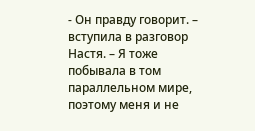- Он правду говорит. – вступила в разговор Настя. – Я тоже побывала в том параллельном мире, поэтому меня и не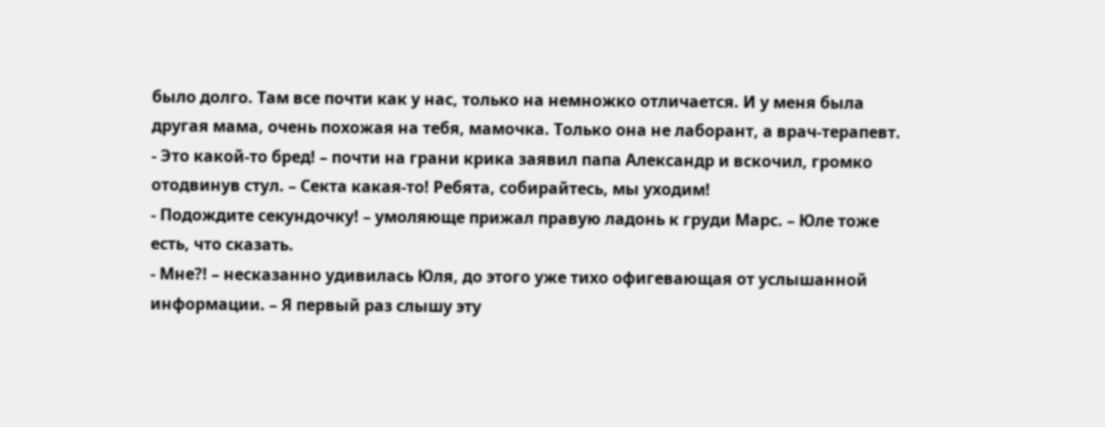было долго. Там все почти как у нас, только на немножко отличается. И у меня была другая мама, очень похожая на тебя, мамочка. Только она не лаборант, а врач-терапевт.
- Это какой-то бред! – почти на грани крика заявил папа Александр и вскочил, громко отодвинув стул. – Секта какая-то! Ребята, собирайтесь, мы уходим!
- Подождите секундочку! – умоляюще прижал правую ладонь к груди Марс. – Юле тоже есть, что сказать.
- Мне?! – несказанно удивилась Юля, до этого уже тихо офигевающая от услышанной информации. – Я первый раз слышу эту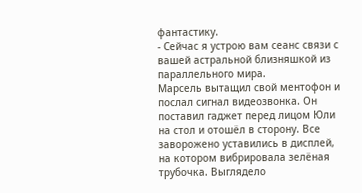фантастику.
- Сейчас я устрою вам сеанс связи с вашей астральной близняшкой из параллельного мира.
Марсель вытащил свой ментофон и послал сигнал видеозвонка. Он поставил гаджет перед лицом Юли на стол и отошёл в сторону. Все заворожено уставились в дисплей, на котором вибрировала зелёная трубочка. Выглядело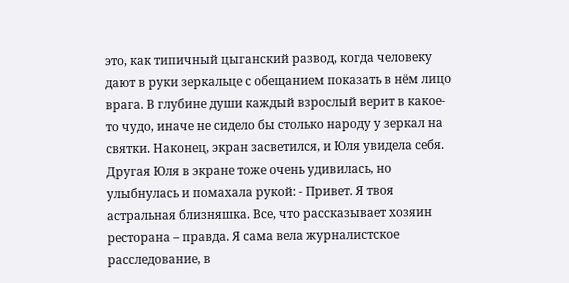это, как типичный цыганский развод, когда человеку дают в руки зеркальце с обещанием показать в нём лицо врага. В глубине души каждый взрослый верит в какое-то чудо, иначе не сидело бы столько народу у зеркал на святки. Наконец, экран засветился, и Юля увидела себя. Другая Юля в экране тоже очень удивилась, но улыбнулась и помахала рукой: - Привет. Я твоя астральная близняшка. Все, что рассказывает хозяин ресторана – правда. Я сама вела журналистское расследование, в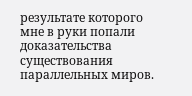результате которого мне в руки попали доказательства существования параллельных миров.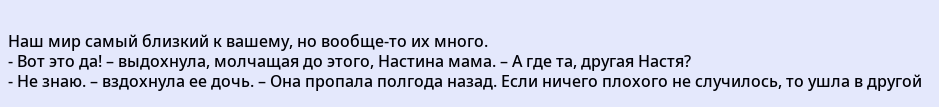Наш мир самый близкий к вашему, но вообще-то их много.
- Вот это да! – выдохнула, молчащая до этого, Настина мама. – А где та, другая Настя?
- Не знаю. – вздохнула ее дочь. – Она пропала полгода назад. Если ничего плохого не случилось, то ушла в другой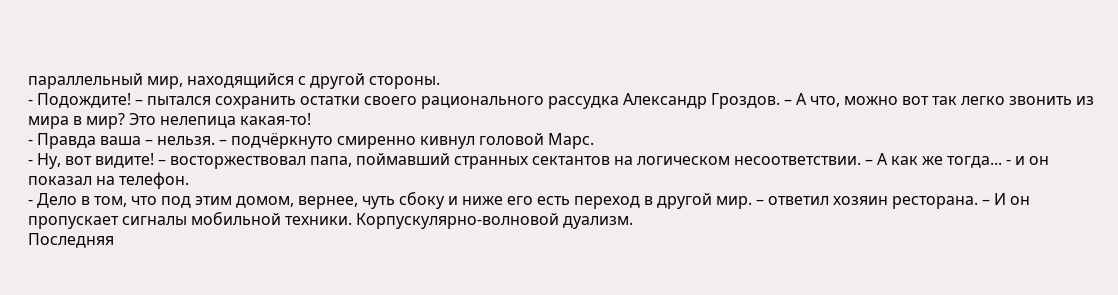параллельный мир, находящийся с другой стороны.
- Подождите! – пытался сохранить остатки своего рационального рассудка Александр Гроздов. – А что, можно вот так легко звонить из мира в мир? Это нелепица какая-то!
- Правда ваша – нельзя. – подчёркнуто смиренно кивнул головой Марс.
- Ну, вот видите! – восторжествовал папа, поймавший странных сектантов на логическом несоответствии. – А как же тогда... - и он показал на телефон.
- Дело в том, что под этим домом, вернее, чуть сбоку и ниже его есть переход в другой мир. – ответил хозяин ресторана. – И он пропускает сигналы мобильной техники. Корпускулярно-волновой дуализм.
Последняя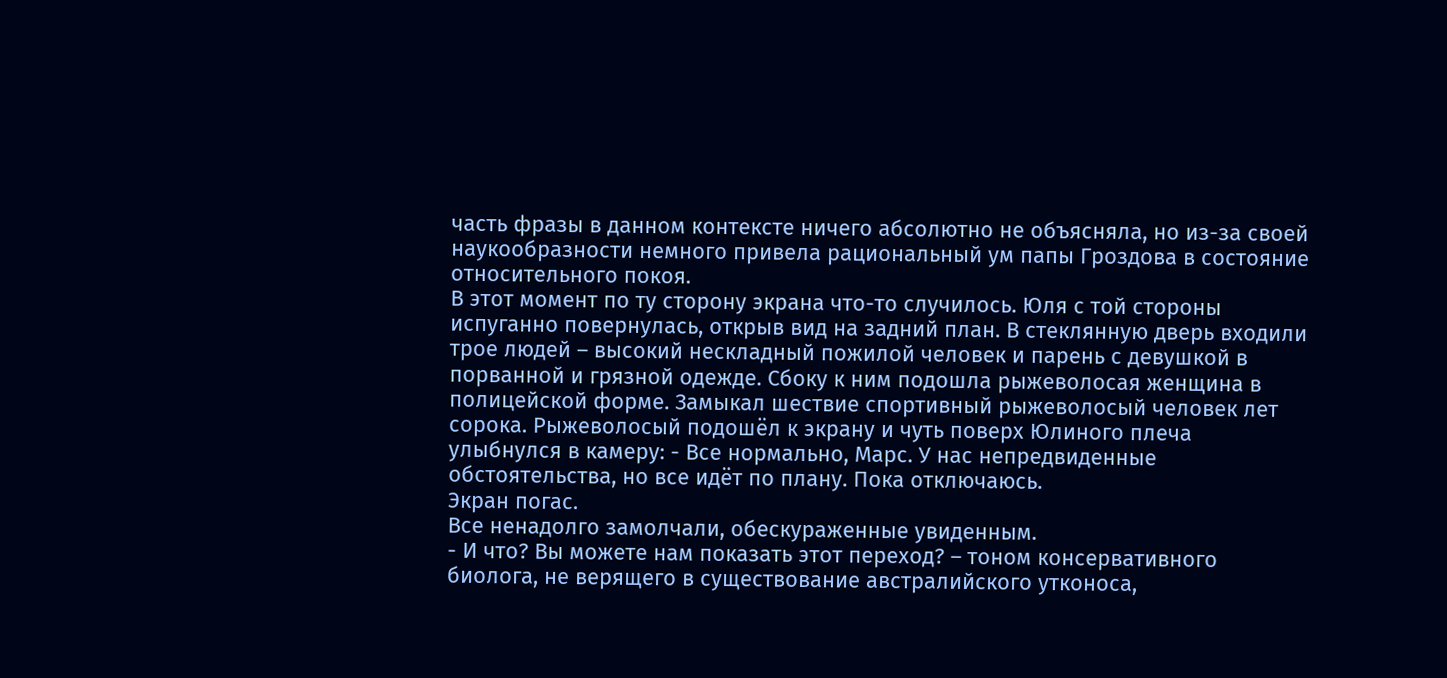часть фразы в данном контексте ничего абсолютно не объясняла, но из-за своей наукообразности немного привела рациональный ум папы Гроздова в состояние относительного покоя.
В этот момент по ту сторону экрана что-то случилось. Юля с той стороны испуганно повернулась, открыв вид на задний план. В стеклянную дверь входили трое людей – высокий нескладный пожилой человек и парень с девушкой в порванной и грязной одежде. Сбоку к ним подошла рыжеволосая женщина в полицейской форме. Замыкал шествие спортивный рыжеволосый человек лет сорока. Рыжеволосый подошёл к экрану и чуть поверх Юлиного плеча улыбнулся в камеру: - Все нормально, Марс. У нас непредвиденные обстоятельства, но все идёт по плану. Пока отключаюсь.
Экран погас.
Все ненадолго замолчали, обескураженные увиденным.
- И что? Вы можете нам показать этот переход? – тоном консервативного биолога, не верящего в существование австралийского утконоса,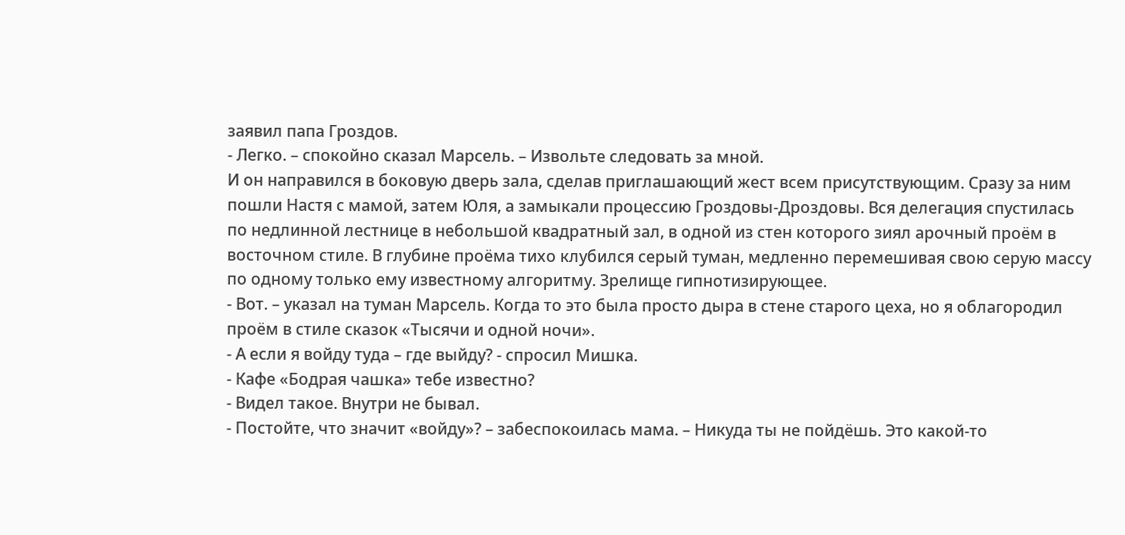заявил папа Гроздов.
- Легко. – спокойно сказал Марсель. – Извольте следовать за мной.
И он направился в боковую дверь зала, сделав приглашающий жест всем присутствующим. Сразу за ним пошли Настя с мамой, затем Юля, а замыкали процессию Гроздовы-Дроздовы. Вся делегация спустилась по недлинной лестнице в небольшой квадратный зал, в одной из стен которого зиял арочный проём в восточном стиле. В глубине проёма тихо клубился серый туман, медленно перемешивая свою серую массу по одному только ему известному алгоритму. Зрелище гипнотизирующее.
- Вот. – указал на туман Марсель. Когда то это была просто дыра в стене старого цеха, но я облагородил проём в стиле сказок «Тысячи и одной ночи».
- А если я войду туда – где выйду? - спросил Мишка.
- Кафе «Бодрая чашка» тебе известно?
- Видел такое. Внутри не бывал.
- Постойте, что значит «войду»? – забеспокоилась мама. – Никуда ты не пойдёшь. Это какой-то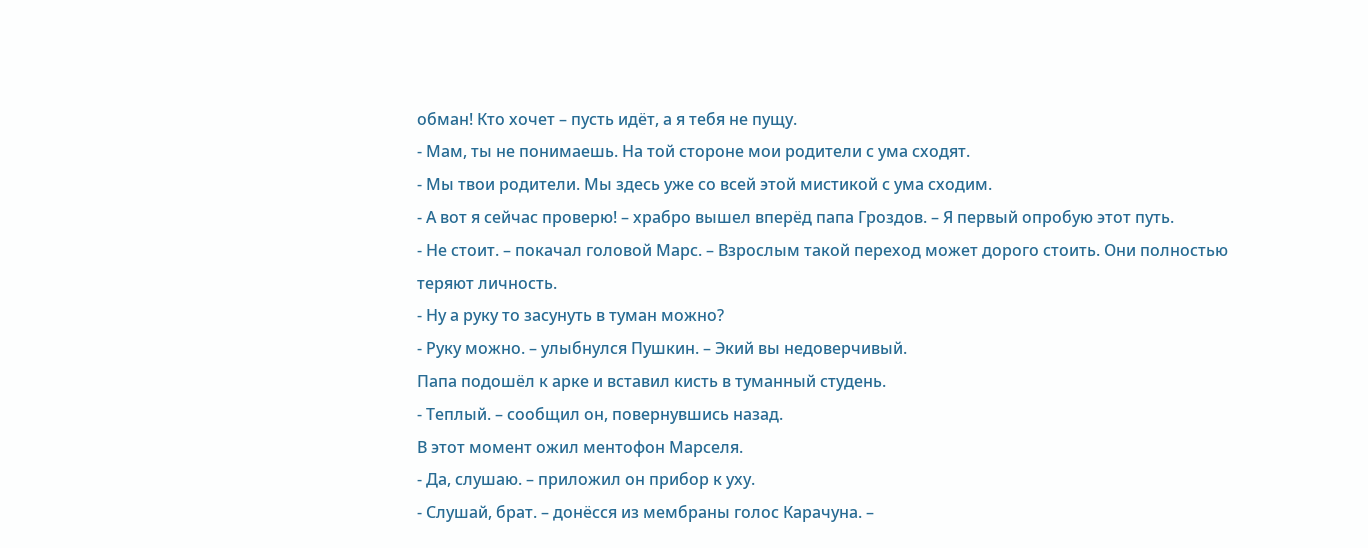обман! Кто хочет – пусть идёт, а я тебя не пущу.
- Мам, ты не понимаешь. На той стороне мои родители с ума сходят.
- Мы твои родители. Мы здесь уже со всей этой мистикой с ума сходим.
- А вот я сейчас проверю! – храбро вышел вперёд папа Гроздов. – Я первый опробую этот путь.
- Не стоит. – покачал головой Марс. – Взрослым такой переход может дорого стоить. Они полностью теряют личность.
- Ну а руку то засунуть в туман можно?
- Руку можно. – улыбнулся Пушкин. – Экий вы недоверчивый.
Папа подошёл к арке и вставил кисть в туманный студень.
- Теплый. – сообщил он, повернувшись назад.
В этот момент ожил ментофон Марселя.
- Да, слушаю. – приложил он прибор к уху.
- Слушай, брат. – донёсся из мембраны голос Карачуна. –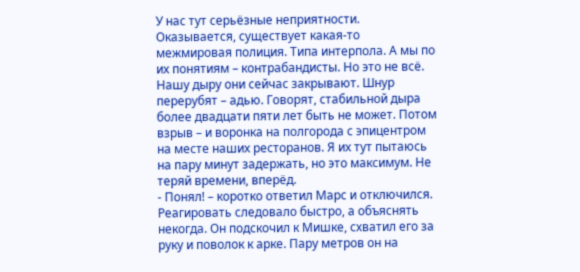У нас тут серьёзные неприятности. Оказывается, существует какая-то межмировая полиция. Типа интерпола. А мы по их понятиям – контрабандисты. Но это не всё. Нашу дыру они сейчас закрывают. Шнур перерубят – адью. Говорят, стабильной дыра более двадцати пяти лет быть не может. Потом взрыв – и воронка на полгорода с эпицентром на месте наших ресторанов. Я их тут пытаюсь на пару минут задержать, но это максимум. Не теряй времени, вперёд.
- Понял! – коротко ответил Марс и отключился. Реагировать следовало быстро, а объяснять некогда. Он подскочил к Мишке, схватил его за руку и поволок к арке. Пару метров он на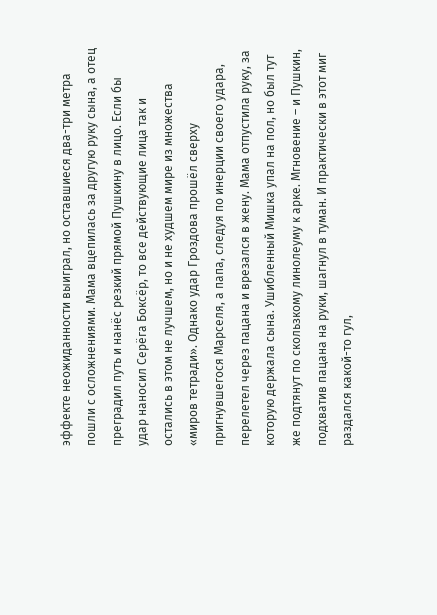эффекте неожиданности выиграл, но оставшиеся два-три метра пошли с осложнениями. Мама вцепилась за другую руку сына, а отец преградил путь и нанёс резкий прямой Пушкину в лицо. Если бы удар наносил Серёга Боксёр, то все действующие лица так и остались в этом не лучшем, но и не худшем мире из множества «миров тетради». Однако удар Гроздова прошёл сверху пригнувшегося Марселя, а папа, следуя по инерции своего удара, перелетел через пацана и врезался в жену. Мама отпустила руку, за которую держала сына. Ушибленный Мишка упал на пол, но был тут же подтянут по скользкому линолеуму к арке. Мгновение – и Пушкин, подхватив пацана на руки, шагнул в туман. И практически в этот миг раздался какой-то гул,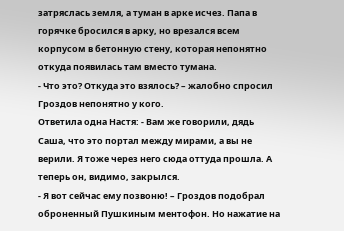затряслась земля, а туман в арке исчез. Папа в горячке бросился в арку, но врезался всем корпусом в бетонную стену, которая непонятно откуда появилась там вместо тумана.
- Что это? Откуда это взялось? – жалобно спросил Гроздов непонятно у кого.
Ответила одна Настя: - Вам же говорили, дядь Саша, что это портал между мирами, а вы не верили. Я тоже через него сюда оттуда прошла. А теперь он, видимо, закрылся.
- Я вот сейчас ему позвоню! – Гроздов подобрал оброненный Пушкиным ментофон. Но нажатие на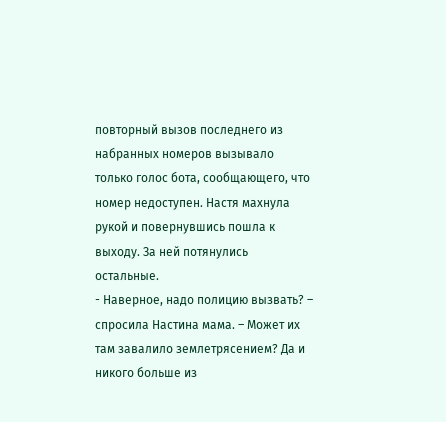повторный вызов последнего из набранных номеров вызывало только голос бота, сообщающего, что номер недоступен. Настя махнула рукой и повернувшись пошла к выходу. За ней потянулись остальные.
- Наверное, надо полицию вызвать? – спросила Настина мама. – Может их там завалило землетрясением? Да и никого больше из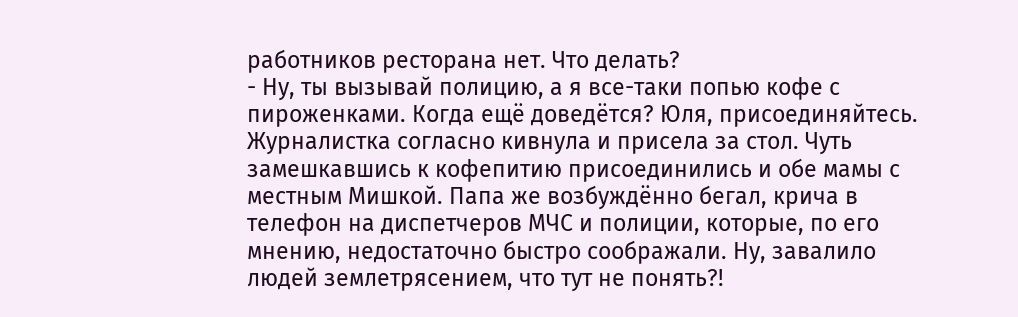работников ресторана нет. Что делать?
- Ну, ты вызывай полицию, а я все-таки попью кофе с пироженками. Когда ещё доведётся? Юля, присоединяйтесь.
Журналистка согласно кивнула и присела за стол. Чуть замешкавшись к кофепитию присоединились и обе мамы с местным Мишкой. Папа же возбуждённо бегал, крича в телефон на диспетчеров МЧС и полиции, которые, по его мнению, недостаточно быстро соображали. Ну, завалило людей землетрясением, что тут не понять?!